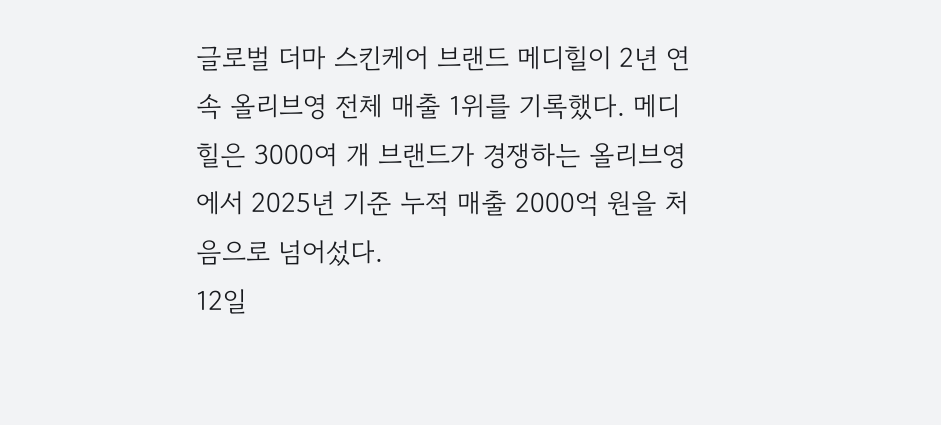글로벌 더마 스킨케어 브랜드 메디힐이 2년 연속 올리브영 전체 매출 1위를 기록했다. 메디힐은 3000여 개 브랜드가 경쟁하는 올리브영에서 2025년 기준 누적 매출 2000억 원을 처음으로 넘어섰다.
12일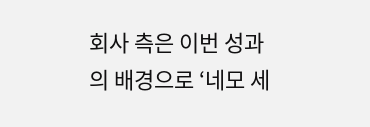회사 측은 이번 성과의 배경으로 ‘네모 세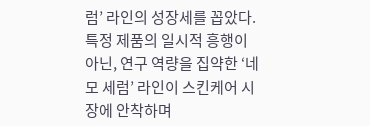럼’ 라인의 성장세를 꼽았다. 특정 제품의 일시적 흥행이 아닌, 연구 역량을 집약한 ‘네모 세럼’ 라인이 스킨케어 시장에 안착하며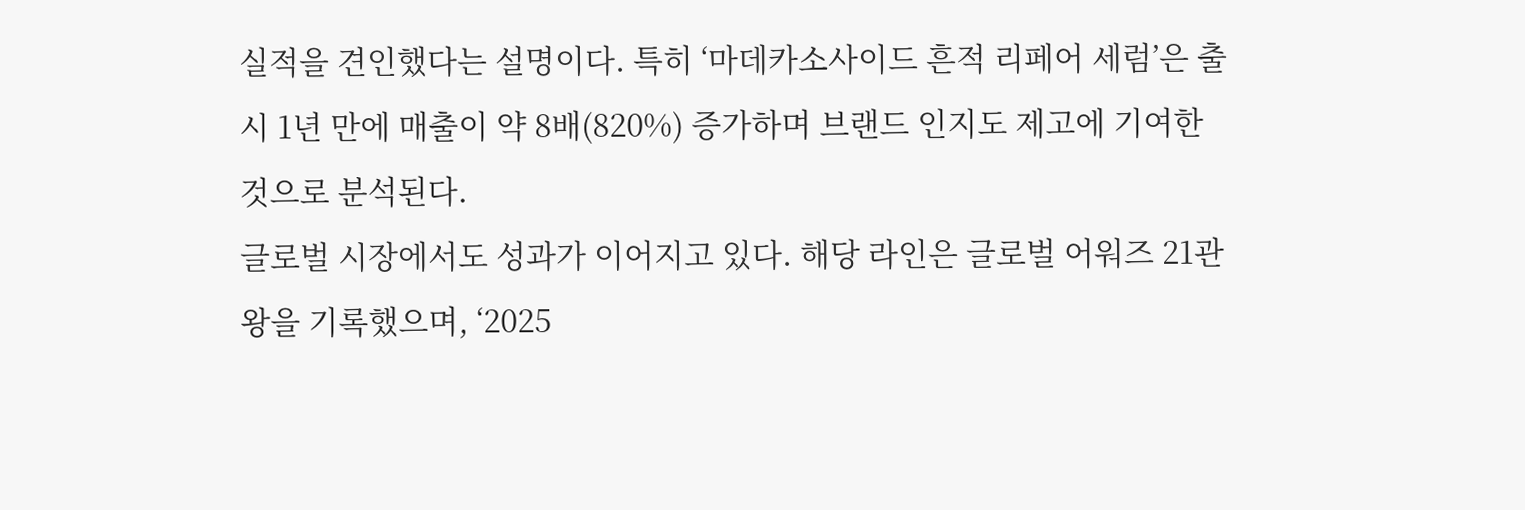실적을 견인했다는 설명이다. 특히 ‘마데카소사이드 흔적 리페어 세럼’은 출시 1년 만에 매출이 약 8배(820%) 증가하며 브랜드 인지도 제고에 기여한 것으로 분석된다.
글로벌 시장에서도 성과가 이어지고 있다. 해당 라인은 글로벌 어워즈 21관왕을 기록했으며, ‘2025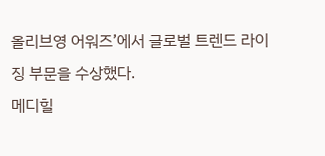올리브영 어워즈’에서 글로벌 트렌드 라이징 부문을 수상했다.
메디힐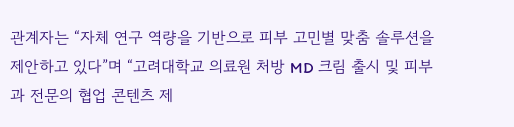관계자는 “자체 연구 역량을 기반으로 피부 고민별 맞춤 솔루션을 제안하고 있다”며 “고려대학교 의료원 처방 MD 크림 출시 및 피부과 전문의 협업 콘텐츠 제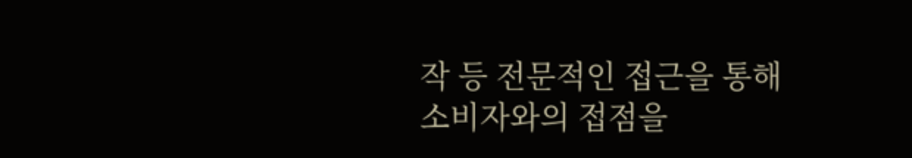작 등 전문적인 접근을 통해 소비자와의 접점을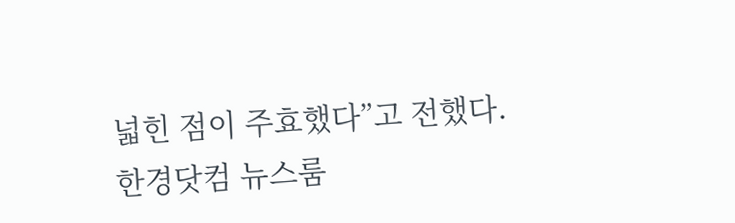넓힌 점이 주효했다”고 전했다.
한경닷컴 뉴스룸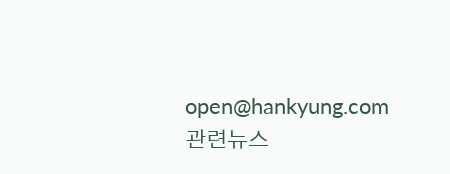open@hankyung.com
관련뉴스